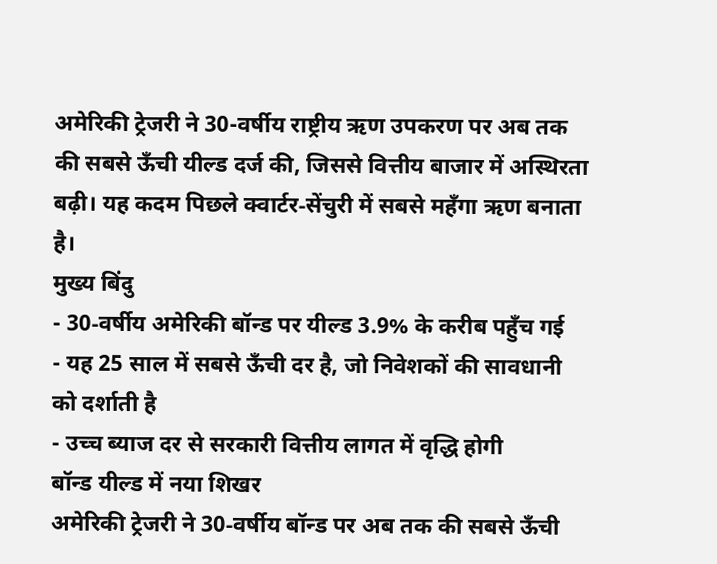अमेरिकी ट्रेजरी ने 30-वर्षीय राष्ट्रीय ऋण उपकरण पर अब तक की सबसे ऊँची यील्ड दर्ज की, जिससे वित्तीय बाजार में अस्थिरता बढ़ी। यह कदम पिछले क्वार्टर‑सेंचुरी में सबसे महँगा ऋण बनाता है।
मुख्य बिंदु
- 30‑वर्षीय अमेरिकी बॉन्ड पर यील्ड 3.9% के करीब पहुँच गई
- यह 25 साल में सबसे ऊँची दर है, जो निवेशकों की सावधानी को दर्शाती है
- उच्च ब्याज दर से सरकारी वित्तीय लागत में वृद्धि होगी
बॉन्ड यील्ड में नया शिखर
अमेरिकी ट्रेजरी ने 30‑वर्षीय बॉन्ड पर अब तक की सबसे ऊँची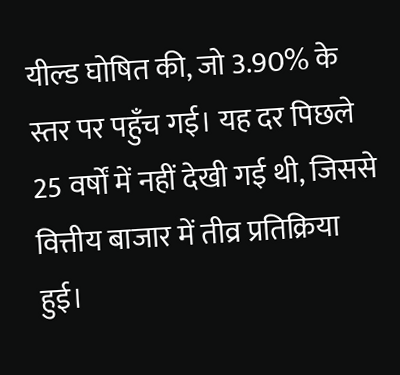यील्ड घोषित की, जो 3.90% के स्तर पर पहुँच गई। यह दर पिछले 25 वर्षों में नहीं देखी गई थी, जिससे वित्तीय बाजार में तीव्र प्रतिक्रिया हुई।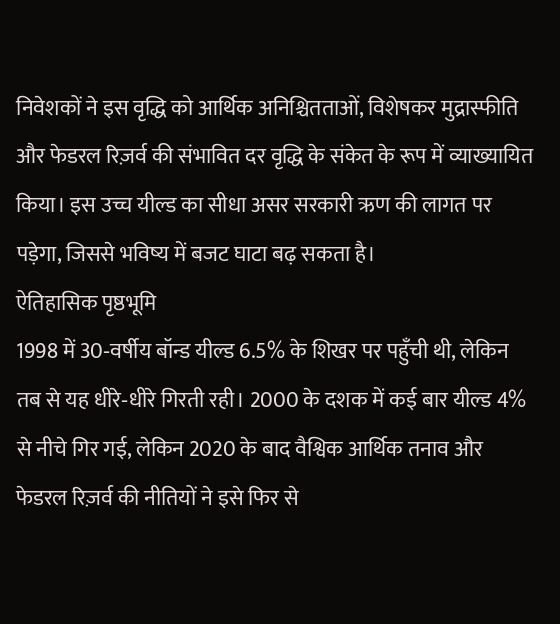निवेशकों ने इस वृद्धि को आर्थिक अनिश्चितताओं, विशेषकर मुद्रास्फीति और फेडरल रिज़र्व की संभावित दर वृद्धि के संकेत के रूप में व्याख्यायित किया। इस उच्च यील्ड का सीधा असर सरकारी ऋण की लागत पर पड़ेगा, जिससे भविष्य में बजट घाटा बढ़ सकता है।
ऐतिहासिक पृष्ठभूमि
1998 में 30‑वर्षीय बॉन्ड यील्ड 6.5% के शिखर पर पहुँची थी, लेकिन तब से यह धीरे‑धीरे गिरती रही। 2000 के दशक में कई बार यील्ड 4% से नीचे गिर गई, लेकिन 2020 के बाद वैश्विक आर्थिक तनाव और फेडरल रिज़र्व की नीतियों ने इसे फिर से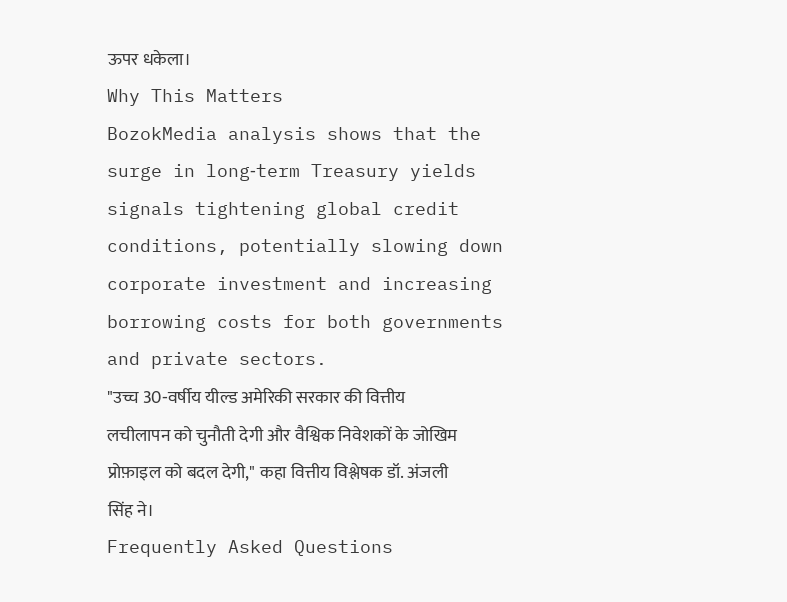ऊपर धकेला।
Why This Matters
BozokMedia analysis shows that the surge in long‑term Treasury yields signals tightening global credit conditions, potentially slowing down corporate investment and increasing borrowing costs for both governments and private sectors.
"उच्च 30‑वर्षीय यील्ड अमेरिकी सरकार की वित्तीय लचीलापन को चुनौती देगी और वैश्विक निवेशकों के जोखिम प्रोफ़ाइल को बदल देगी," कहा वित्तीय विश्लेषक डॉ. अंजली सिंह ने।
Frequently Asked Questions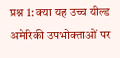प्रश्न 1: क्या यह उच्च यील्ड अमेरिकी उपभोक्ताओं पर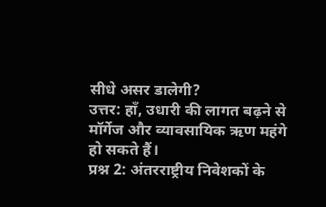सीधे असर डालेगी?
उत्तर: हाँ, उधारी की लागत बढ़ने से मॉर्गेज और व्यावसायिक ऋण महंगे हो सकते हैं।
प्रश्न 2: अंतरराष्ट्रीय निवेशकों के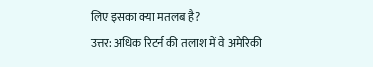लिए इसका क्या मतलब है?
उत्तर: अधिक रिटर्न की तलाश में वे अमेरिकी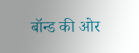बॉन्ड की ओर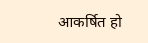आकर्षित हो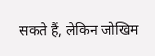सकते हैं, लेकिन जोखिम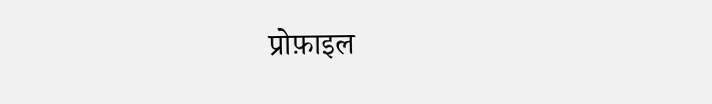प्रोफ़ाइल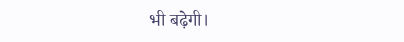भी बढ़ेगी।